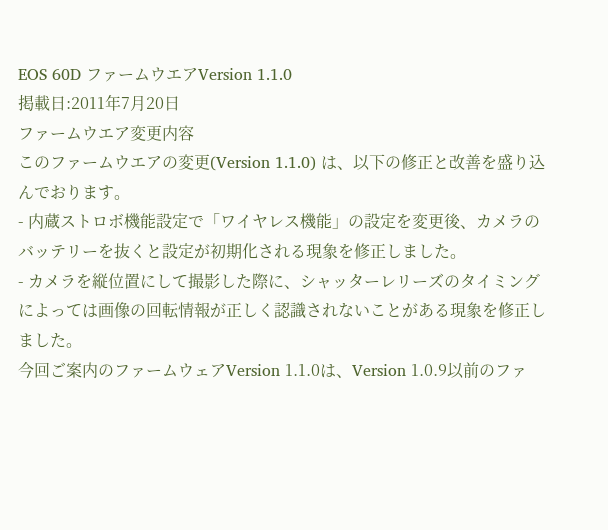EOS 60D ファームウエアVersion 1.1.0
掲載日:2011年7月20日
ファームウエア変更内容
このファームウエアの変更(Version 1.1.0) は、以下の修正と改善を盛り込んでおります。
- 内蔵ストロボ機能設定で「ワイヤレス機能」の設定を変更後、カメラのバッテリーを抜くと設定が初期化される現象を修正しました。
- カメラを縦位置にして撮影した際に、シャッターレリーズのタイミングによっては画像の回転情報が正しく認識されないことがある現象を修正しました。
今回ご案内のファームウェアVersion 1.1.0は、Version 1.0.9以前のファ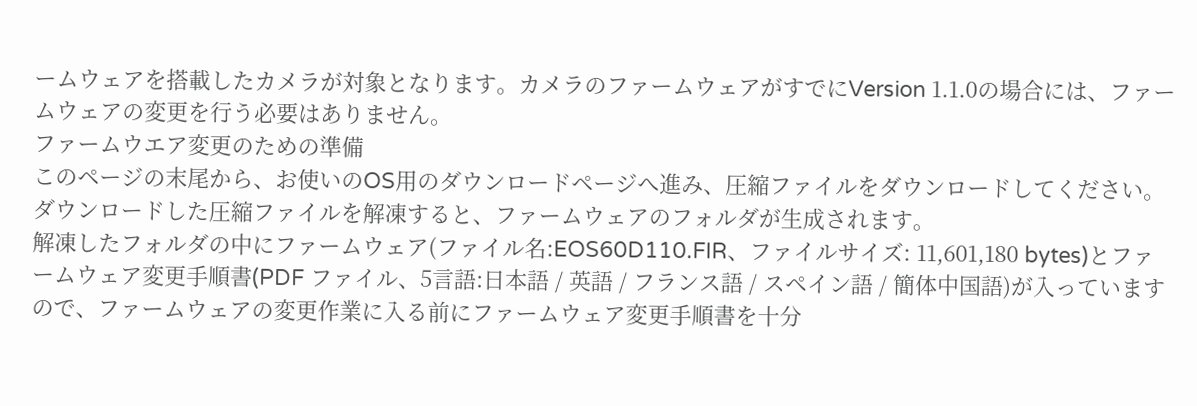ームウェアを搭載したカメラが対象となります。カメラのファームウェアがすでにVersion 1.1.0の場合には、ファームウェアの変更を行う必要はありません。
ファームウエア変更のための準備
このページの末尾から、お使いのOS用のダウンロードページへ進み、圧縮ファイルをダウンロードしてください。ダウンロードした圧縮ファイルを解凍すると、ファームウェアのフォルダが生成されます。
解凍したフォルダの中にファームウェア(ファイル名:EOS60D110.FIR、ファイルサイズ: 11,601,180 bytes)とファームウェア変更手順書(PDF ファイル、5言語:日本語 / 英語 / フランス語 / スペイン語 / 簡体中国語)が入っていますので、ファームウェアの変更作業に入る前にファームウェア変更手順書を十分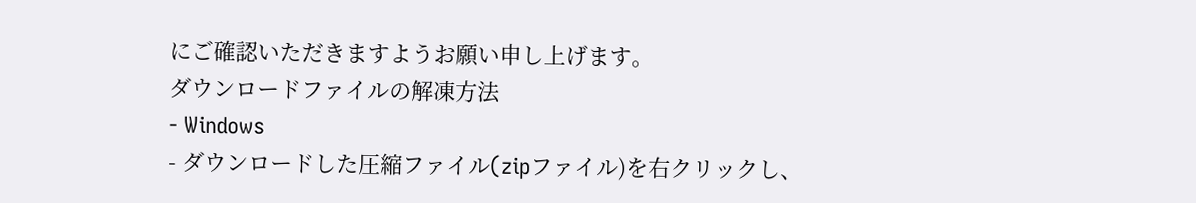にご確認いただきますようお願い申し上げます。
ダウンロードファイルの解凍方法
- Windows
- ダウンロードした圧縮ファイル(zipファイル)を右クリックし、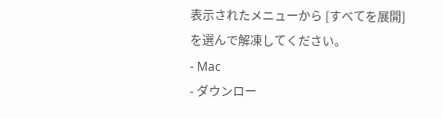表示されたメニューから [すべてを展開] を選んで解凍してください。
- Mac
- ダウンロー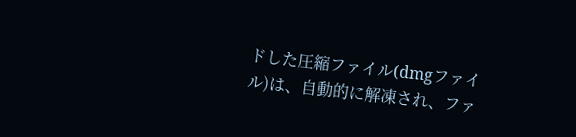ドした圧縮ファイル(dmgファイル)は、自動的に解凍され、ファ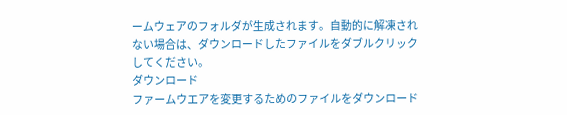ームウェアのフォルダが生成されます。自動的に解凍されない場合は、ダウンロードしたファイルをダブルクリックしてください。
ダウンロード
ファームウエアを変更するためのファイルをダウンロード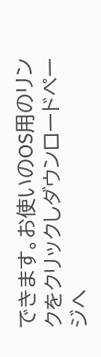できます。お使いのOS用のリンクをクリックしダウンロードページへ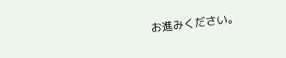お進みください。